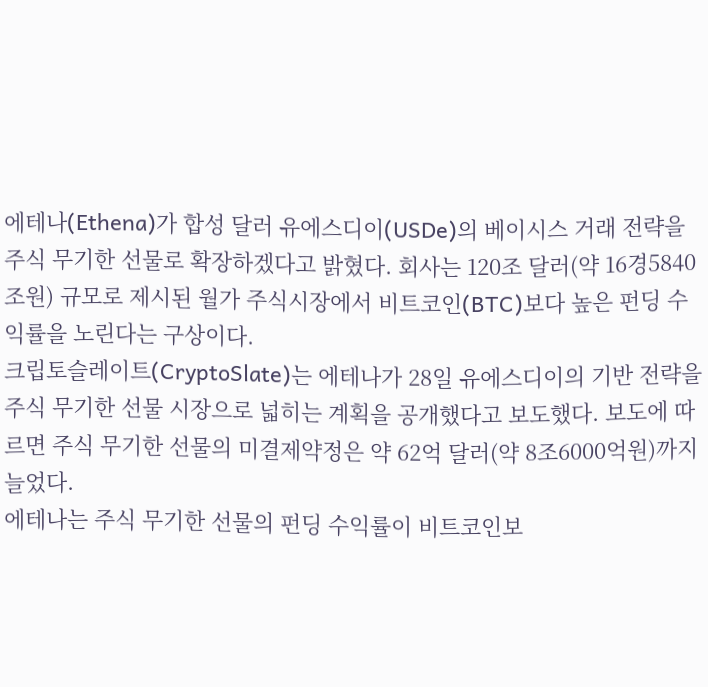에테나(Ethena)가 합성 달러 유에스디이(USDe)의 베이시스 거래 전략을 주식 무기한 선물로 확장하겠다고 밝혔다. 회사는 120조 달러(약 16경5840조원) 규모로 제시된 월가 주식시장에서 비트코인(BTC)보다 높은 펀딩 수익률을 노린다는 구상이다.
크립토슬레이트(CryptoSlate)는 에테나가 28일 유에스디이의 기반 전략을 주식 무기한 선물 시장으로 넓히는 계획을 공개했다고 보도했다. 보도에 따르면 주식 무기한 선물의 미결제약정은 약 62억 달러(약 8조6000억원)까지 늘었다.
에테나는 주식 무기한 선물의 펀딩 수익률이 비트코인보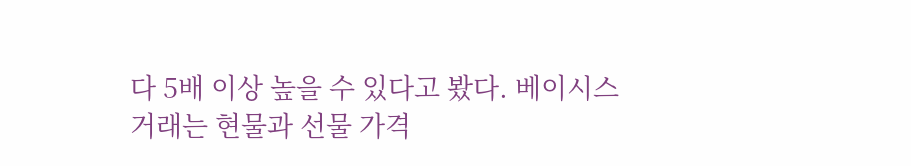다 5배 이상 높을 수 있다고 봤다. 베이시스 거래는 현물과 선물 가격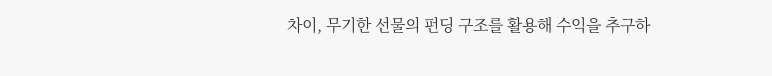차이, 무기한 선물의 펀딩 구조를 활용해 수익을 추구하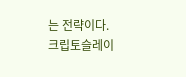는 전략이다.
크립토슬레이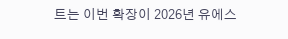트는 이번 확장이 2026년 유에스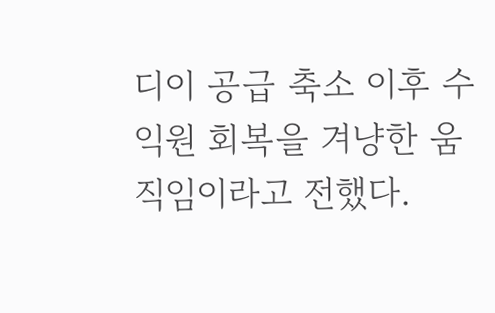디이 공급 축소 이후 수익원 회복을 겨냥한 움직임이라고 전했다.